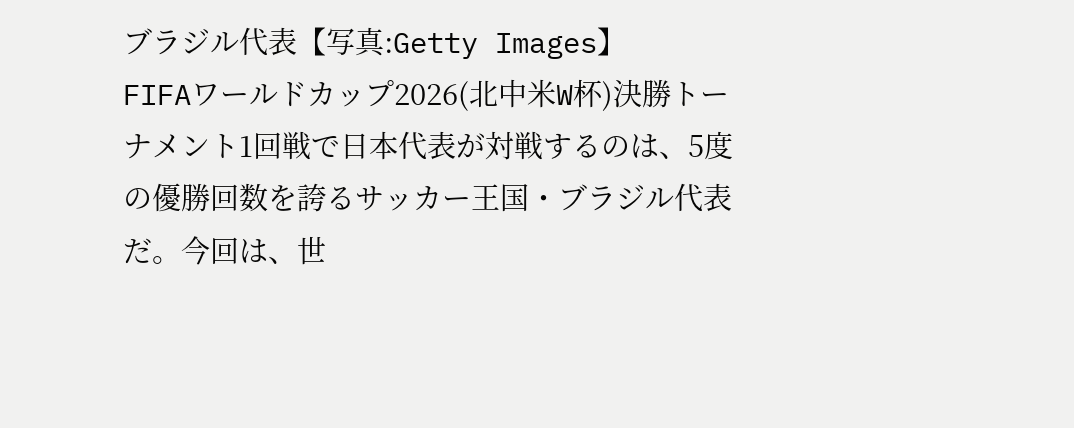ブラジル代表【写真:Getty Images】
FIFAワールドカップ2026(北中米W杯)決勝トーナメント1回戦で日本代表が対戦するのは、5度の優勝回数を誇るサッカー王国・ブラジル代表だ。今回は、世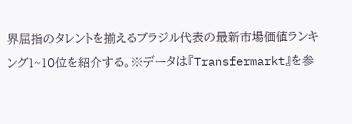界屈指のタレントを揃えるブラジル代表の最新市場価値ランキング1~10位を紹介する。※データは『Transfermarkt』を参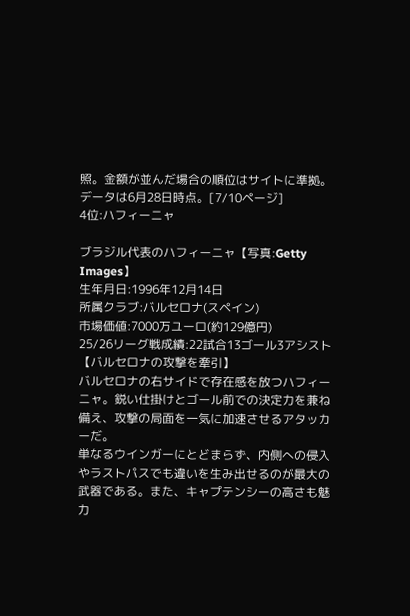照。金額が並んだ場合の順位はサイトに準拠。データは6月28日時点。[7/10ページ]
4位:ハフィーニャ

ブラジル代表のハフィーニャ【写真:Getty Images】
生年月日:1996年12月14日
所属クラブ:バルセロナ(スペイン)
市場価値:7000万ユーロ(約129億円)
25/26リーグ戦成績:22試合13ゴール3アシスト
【バルセロナの攻撃を牽引】
バルセロナの右サイドで存在感を放つハフィーニャ。鋭い仕掛けとゴール前での決定力を兼ね備え、攻撃の局面を一気に加速させるアタッカーだ。
単なるウインガーにとどまらず、内側への侵入やラストパスでも違いを生み出せるのが最大の武器である。また、キャプテンシーの高さも魅力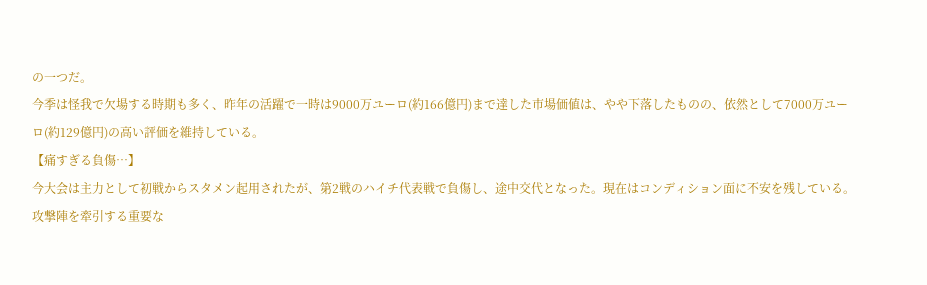の一つだ。
今季は怪我で欠場する時期も多く、昨年の活躍で一時は9000万ユーロ(約166億円)まで達した市場価値は、やや下落したものの、依然として7000万ユーロ(約129億円)の高い評価を維持している。
【痛すぎる負傷…】
今大会は主力として初戦からスタメン起用されたが、第2戦のハイチ代表戦で負傷し、途中交代となった。現在はコンディション面に不安を残している。
攻撃陣を牽引する重要な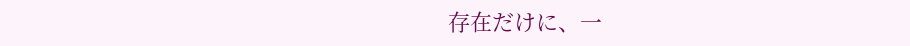存在だけに、一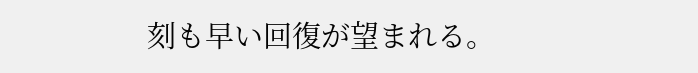刻も早い回復が望まれる。